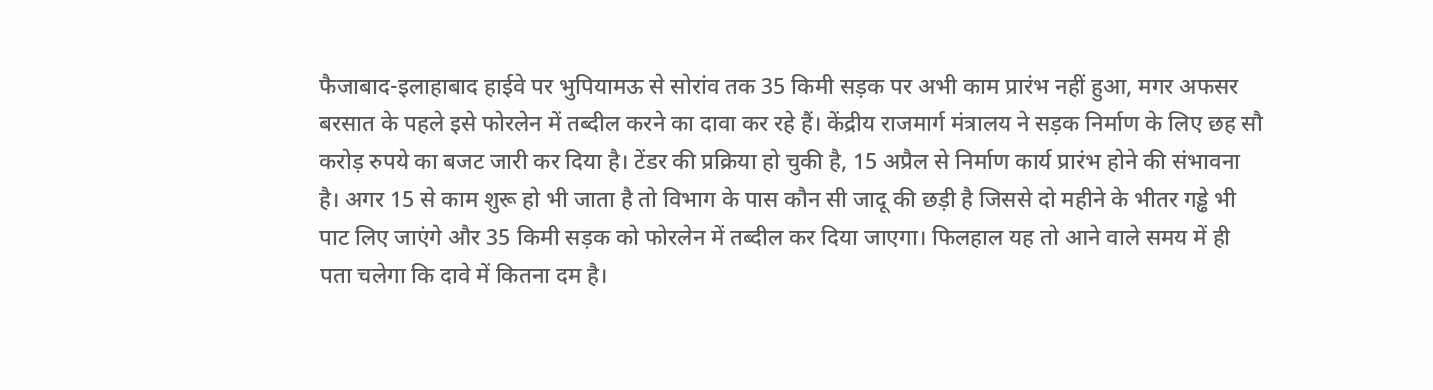फैजाबाद-इलाहाबाद हाईवे पर भुपियामऊ से सोरांव तक 35 किमी सड़क पर अभी काम प्रारंभ नहीं हुआ, मगर अफसर बरसात के पहले इसे फोरलेन में तब्दील करने का दावा कर रहे हैं। केंद्रीय राजमार्ग मंत्रालय ने सड़क निर्माण के लिए छह सौ करोड़ रुपये का बजट जारी कर दिया है। टेंडर की प्रक्रिया हो चुकी है, 15 अप्रैल से निर्माण कार्य प्रारंभ होने की संभावना है। अगर 15 से काम शुरू हो भी जाता है तो विभाग के पास कौन सी जादू की छड़ी है जिससे दो महीने के भीतर गड्ढे भी पाट लिए जाएंगे और 35 किमी सड़क को फोरलेन में तब्दील कर दिया जाएगा। फिलहाल यह तो आने वाले समय में ही पता चलेगा कि दावे में कितना दम है।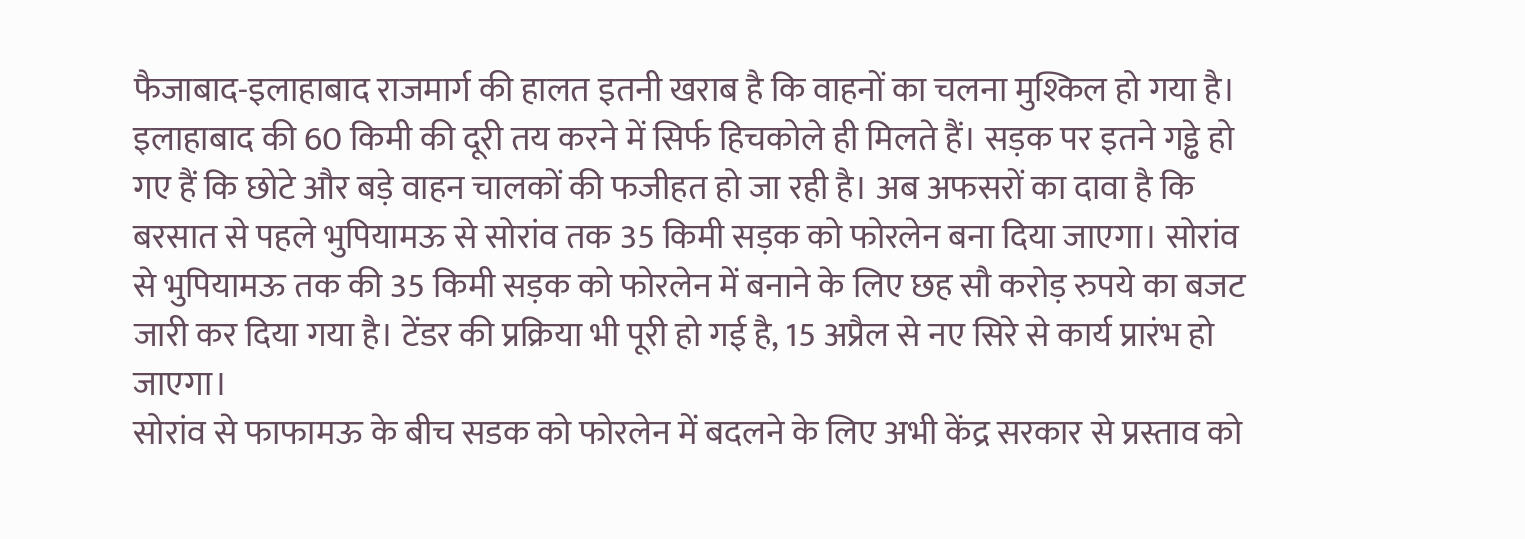फैजाबाद-इलाहाबाद राजमार्ग की हालत इतनी खराब है कि वाहनों का चलना मुश्किल हो गया है। इलाहाबाद की 60 किमी की दूरी तय करने में सिर्फ हिचकोले ही मिलते हैं। सड़क पर इतने गड्ढे हो गए हैं कि छोटे और बड़े वाहन चालकों की फजीहत हो जा रही है। अब अफसरों का दावा है कि बरसात से पहले भुपियामऊ से सोरांव तक 35 किमी सड़क को फोरलेन बना दिया जाएगा। सोरांव से भुपियामऊ तक की 35 किमी सड़क को फोरलेन में बनाने के लिए छह सौ करोड़ रुपये का बजट जारी कर दिया गया है। टेंडर की प्रक्रिया भी पूरी हो गई है, 15 अप्रैल से नए सिरे से कार्य प्रारंभ हो जाएगा।
सोरांव से फाफामऊ के बीच सडक को फोरलेन में बदलने के लिए अभी केंद्र सरकार से प्रस्ताव को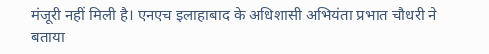मंजूरी नहीं मिली है। एनएच इलाहाबाद के अधिशासी अभियंता प्रभात चौधरी ने बताया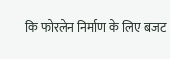कि फोरलेन निर्माण के लिए बजट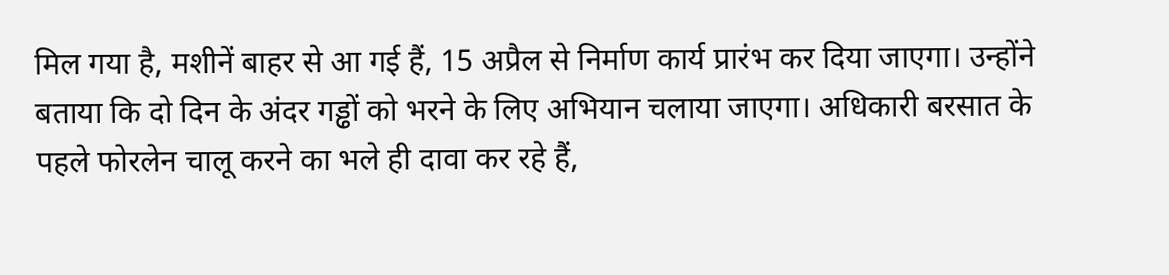मिल गया है, मशीनें बाहर से आ गई हैं, 15 अप्रैल से निर्माण कार्य प्रारंभ कर दिया जाएगा। उन्होंने बताया कि दो दिन के अंदर गड्ढों को भरने के लिए अभियान चलाया जाएगा। अधिकारी बरसात के पहले फोरलेन चालू करने का भले ही दावा कर रहे हैं,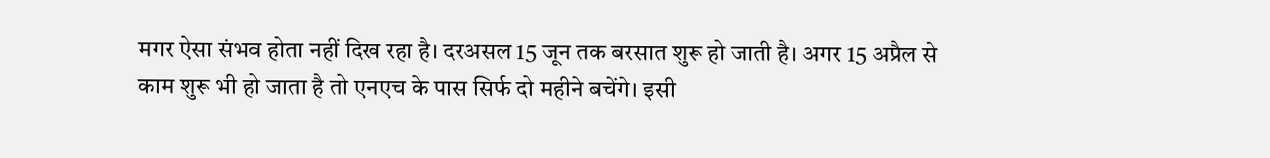मगर ऐसा संभव होता नहीं दिख रहा है। दरअसल 15 जून तक बरसात शुरू हो जाती है। अगर 15 अप्रैल से काम शुरू भी हो जाता है तो एनएच के पास सिर्फ दो महीने बचेंगे। इसी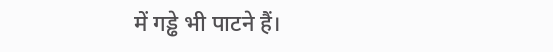में गड्ढे भी पाटने हैं।